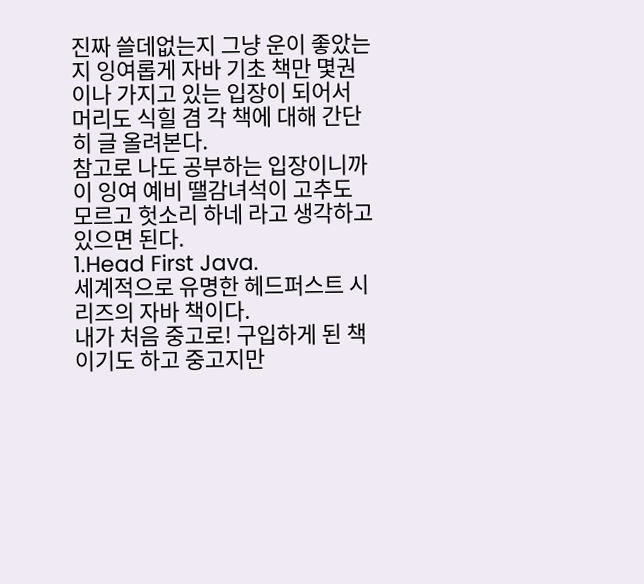진짜 쓸데없는지 그냥 운이 좋았는지 잉여롭게 자바 기초 책만 몇권이나 가지고 있는 입장이 되어서 머리도 식힐 겸 각 책에 대해 간단히 글 올려본다.
참고로 나도 공부하는 입장이니까 이 잉여 예비 땔감녀석이 고추도 모르고 헛소리 하네 라고 생각하고 있으면 된다.
1.Head First Java.
세계적으로 유명한 헤드퍼스트 시리즈의 자바 책이다.
내가 처음 중고로! 구입하게 된 책이기도 하고 중고지만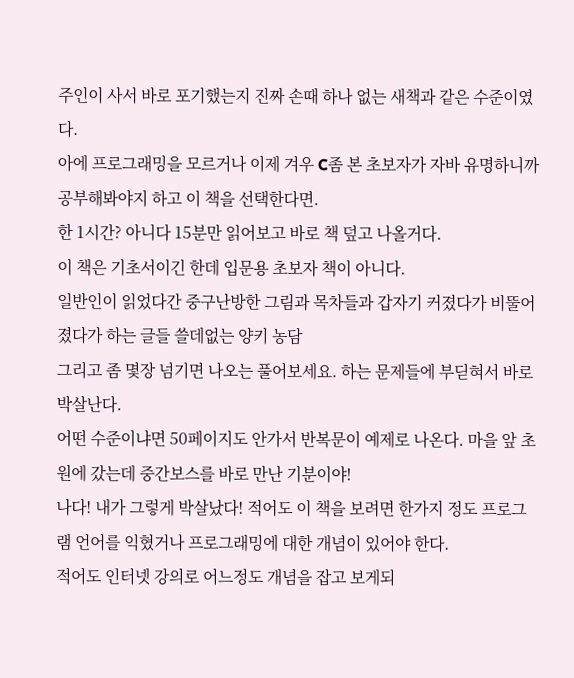주인이 사서 바로 포기했는지 진짜 손때 하나 없는 새책과 같은 수준이였다.
아에 프로그래밍을 모르거나 이제 겨우 C좀 본 초보자가 자바 유명하니까 공부해봐야지 하고 이 책을 선택한다면.
한 1시간? 아니다 15분만 읽어보고 바로 책 덮고 나올거다.
이 책은 기초서이긴 한데 입문용 초보자 책이 아니다.
일반인이 읽었다간 중구난방한 그림과 목차들과 갑자기 커졌다가 비뚤어졌다가 하는 글들 쓸데없는 양키 농담
그리고 좀 몇장 넘기면 나오는 풀어보세요. 하는 문제들에 부딛혀서 바로 박살난다.
어떤 수준이냐면 50페이지도 안가서 반복문이 예제로 나온다. 마을 앞 초원에 갔는데 중간보스를 바로 만난 기분이야!
나다! 내가 그렇게 박살났다! 적어도 이 책을 보려면 한가지 정도 프로그램 언어를 익혔거나 프로그래밍에 대한 개념이 있어야 한다.
적어도 인터넷 강의로 어느정도 개념을 잡고 보게되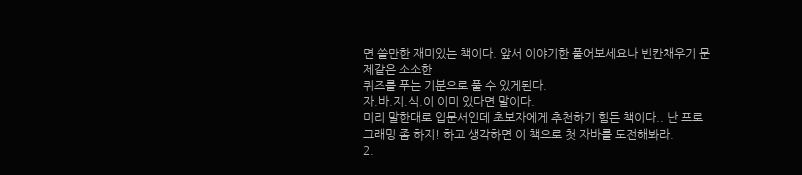면 쓸만한 재미있는 책이다. 앞서 이야기한 풀어보세요나 빈칸채우기 문제같은 소소한
퀴즈를 푸는 기분으로 풀 수 있게된다.
자.바.지.식.이 이미 있다면 말이다.
미리 말한대로 입문서인데 초보자에게 추천하기 힘든 책이다.. 난 프로그래밍 좀 하지! 하고 생각하면 이 책으로 첫 자바를 도전해봐라.
2.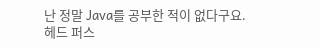난 정말 Java를 공부한 적이 없다구요.
헤드 퍼스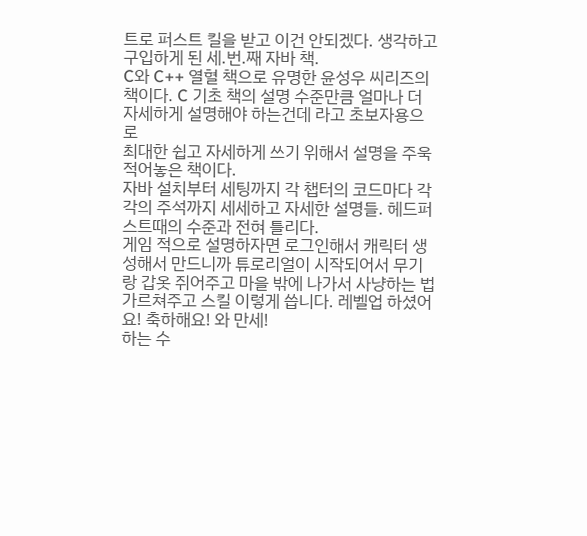트로 퍼스트 킬을 받고 이건 안되겠다. 생각하고 구입하게 된 세.번.째 자바 책.
C와 C++ 열혈 책으로 유명한 윤성우 씨리즈의 책이다. C 기초 책의 설명 수준만큼 얼마나 더 자세하게 설명해야 하는건데 라고 초보자용으로
최대한 쉽고 자세하게 쓰기 위해서 설명을 주욱 적어놓은 책이다.
자바 설치부터 세팅까지 각 챕터의 코드마다 각각의 주석까지 세세하고 자세한 설명들. 헤드퍼스트때의 수준과 전혀 틀리다.
게임 적으로 설명하자면 로그인해서 캐릭터 생성해서 만드니까 튜로리얼이 시작되어서 무기랑 갑옷 쥐어주고 마을 밖에 나가서 사냥하는 법
가르쳐주고 스킬 이렇게 씁니다. 레벨업 하셨어요! 축하해요! 와 만세!
하는 수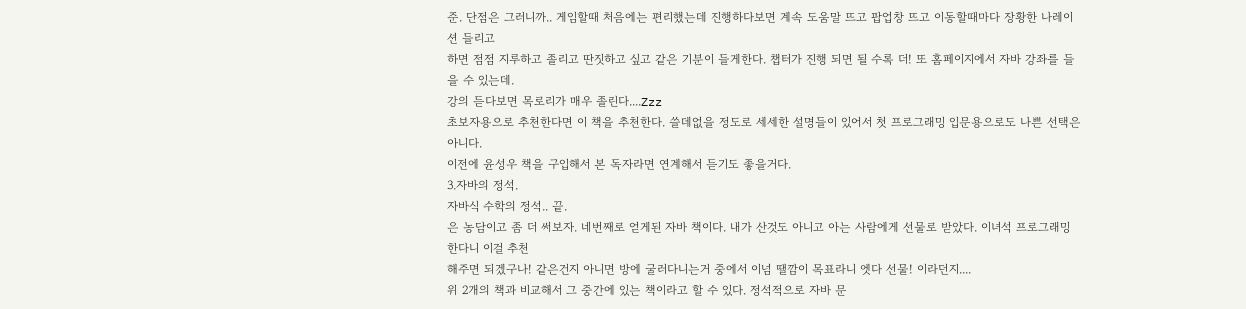준. 단점은 그러니까.. 게임할때 처음에는 편리했는데 진행하다보면 계속 도움말 뜨고 팝업창 뜨고 이동할때마다 장황한 나레이션 들리고
하면 점점 지루하고 졸리고 딴짓하고 싶고 같은 기분이 들게한다. 챕터가 진행 되면 될 수록 더! 또 홈페이지에서 자바 강좌를 들 을 수 있는데.
강의 듣다보면 목로리가 매우 졸린다....Zzz
초보자용으로 추천한다면 이 책을 추천한다. 쓸데없을 정도로 세세한 설명들이 있어서 첫 프로그래밍 입문용으로도 나쁜 선택은 아니다.
이전에 윤성우 책을 구입해서 본 독자라면 연계해서 듣기도 좋을거다.
3.자바의 정석.
자바식 수학의 정석.. 끝.
은 농담이고 좀 더 써보자. 네번째로 얻게된 자바 책이다. 내가 산것도 아니고 아는 사람에게 선물로 받았다. 이녀석 프로그래밍 한다니 이걸 추천
해주면 되겠구나! 같은건지 아니면 방에 굴러다니는거 중에서 이넘 땔깜이 목표라니 엣다 선물! 이라던지....
위 2개의 책과 비교해서 그 중간에 있는 책이라고 할 수 있다. 정석적으로 자바 문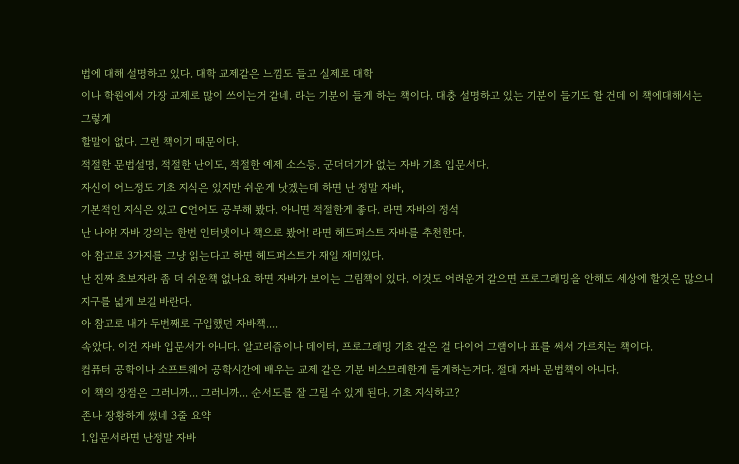법에 대해 설명하고 있다. 대학 교제같은 느낌도 들고 실제로 대학
이나 학원에서 가장 교제로 많이 쓰이는거 같네. 라는 기분이 들게 하는 책이다. 대충 설명하고 있는 기분이 들기도 할 건데 이 책에대해서는 그렇게
할말이 없다. 그런 책이기 때문이다.
적절한 문법설명, 적절한 난이도, 적절한 예제 소스등. 군더더기가 없는 자바 기초 입문서다.
자신이 어느정도 기초 지식은 있지만 쉬운게 낫겠는데 하면 난 정말 자바,
기본적인 지식은 있고 C언어도 공부해 봤다. 아니면 적절한게 좋다. 라면 자바의 정석
난 나야! 자바 강의는 한번 인터넷이나 책으로 봤어! 라면 헤드퍼스트 자바를 추천한다.
아 참고로 3가지를 그냥 읽는다고 하면 헤드퍼스트가 재일 재미있다.
난 진짜 초보자라 좀 더 쉬운책 없나요 하면 자바가 보이는 그림책이 있다. 이것도 어려운거 같으면 프로그래밍을 안해도 세상에 할것은 많으니
지구를 넓게 보길 바란다.
아 참고로 내가 두번째로 구입했던 자바책....
속았다. 이건 자바 입문서가 아니다. 알고리즘이나 데이터, 프로그래밍 기초 같은 걸 다이어 그램이나 표를 써서 가르치는 책이다.
컴퓨터 공학이나 소프트웨어 공학시간에 배우는 교제 같은 기분 비스므레한게 들게하는거다. 절대 자바 문법책이 아니다.
이 책의 장점은 그러니까... 그러니까... 순서도를 잘 그릴 수 있게 된다. 기초 지식하고?
존나 장황하게 썼네 3줄 요약
1.입문서라면 난정말 자바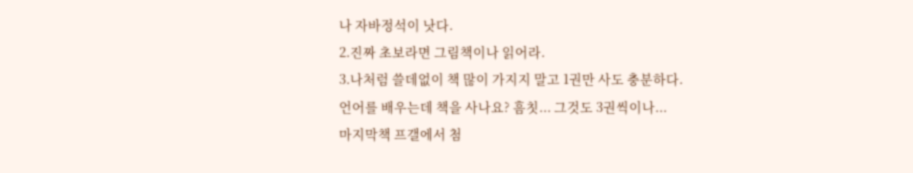나 자바정석이 낫다.
2.진짜 초보라면 그림책이나 읽어라.
3.나처럼 쓸데없이 책 많이 가지지 말고 1권만 사도 충분하다.
언어를 배우는데 책을 사나요? 흠칫... 그것도 3권씩이나...
마지막책 프갤에서 첨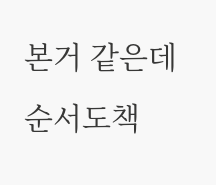본거 같은데 순서도책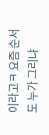이라고ㅋ 요즘 순서도 누가 그리냐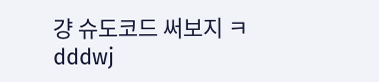걍 슈도코드 써보지 ㅋ
dddwj